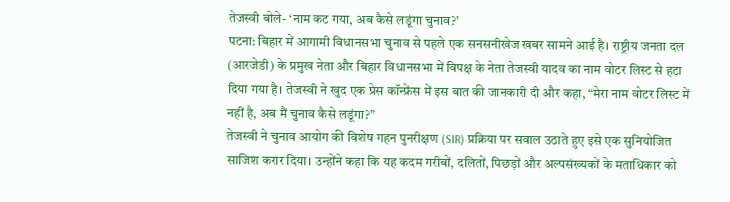तेजस्वी बोले- ‘नाम कट गया, अब कैसे लडूंगा चुनाव?’
पटना: बिहार में आगामी विधानसभा चुनाव से पहले एक सनसनीखेज खबर सामने आई है। राष्ट्रीय जनता दल (आरजेडी) के प्रमुख नेता और बिहार विधानसभा में विपक्ष के नेता तेजस्वी यादव का नाम वोटर लिस्ट से हटा दिया गया है। तेजस्वी ने खुद एक प्रेस कॉन्फ्रेंस में इस बात की जानकारी दी और कहा, “मेरा नाम वोटर लिस्ट में नहीं है, अब मैं चुनाव कैसे लडूंगा?”
तेजस्वी ने चुनाव आयोग की विशेष गहन पुनरीक्षण (SIR) प्रक्रिया पर सवाल उठाते हुए इसे एक सुनियोजित साजिश करार दिया। उन्होंने कहा कि यह कदम गरीबों, दलितों, पिछड़ों और अल्पसंख्यकों के मताधिकार को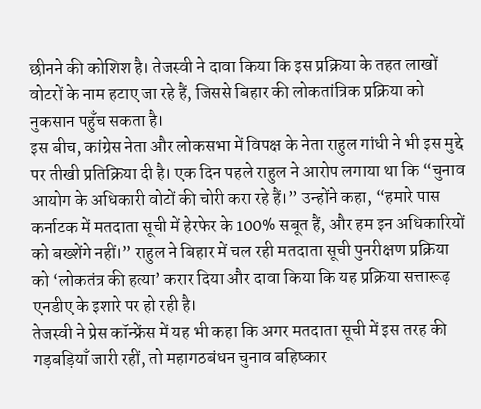छीनने की कोशिश है। तेजस्वी ने दावा किया कि इस प्रक्रिया के तहत लाखों वोटरों के नाम हटाए जा रहे हैं, जिससे बिहार की लोकतांत्रिक प्रक्रिया को नुकसान पहुँच सकता है।
इस बीच, कांग्रेस नेता और लोकसभा में विपक्ष के नेता राहुल गांधी ने भी इस मुद्दे पर तीखी प्रतिक्रिया दी है। एक दिन पहले राहुल ने आरोप लगाया था कि “चुनाव आयोग के अधिकारी वोटों की चोरी करा रहे हैं।” उन्होंने कहा, “हमारे पास कर्नाटक में मतदाता सूची में हेरफेर के 100% सबूत हैं, और हम इन अधिकारियों को बख्शेंगे नहीं।” राहुल ने बिहार में चल रही मतदाता सूची पुनरीक्षण प्रक्रिया को ‘लोकतंत्र की हत्या’ करार दिया और दावा किया कि यह प्रक्रिया सत्तारूढ़ एनडीए के इशारे पर हो रही है।
तेजस्वी ने प्रेस कॉन्फ्रेंस में यह भी कहा कि अगर मतदाता सूची में इस तरह की गड़बड़ियाँ जारी रहीं, तो महागठबंधन चुनाव बहिष्कार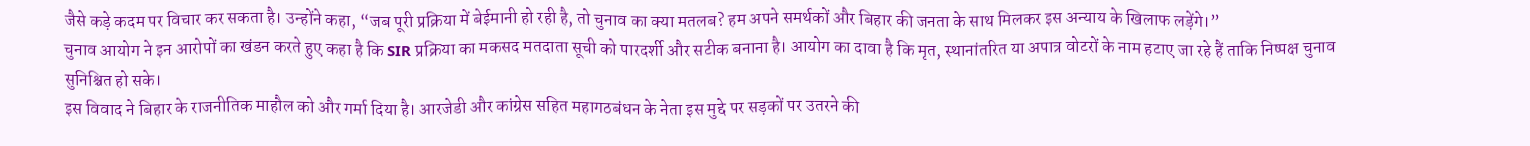जैसे कड़े कदम पर विचार कर सकता है। उन्होंने कहा, “जब पूरी प्रक्रिया में बेईमानी हो रही है, तो चुनाव का क्या मतलब? हम अपने समर्थकों और बिहार की जनता के साथ मिलकर इस अन्याय के खिलाफ लड़ेंगे।”
चुनाव आयोग ने इन आरोपों का खंडन करते हुए कहा है कि SIR प्रक्रिया का मकसद मतदाता सूची को पारदर्शी और सटीक बनाना है। आयोग का दावा है कि मृत, स्थानांतरित या अपात्र वोटरों के नाम हटाए जा रहे हैं ताकि निष्पक्ष चुनाव सुनिश्चित हो सके।
इस विवाद ने बिहार के राजनीतिक माहौल को और गर्मा दिया है। आरजेडी और कांग्रेस सहित महागठबंधन के नेता इस मुद्दे पर सड़कों पर उतरने की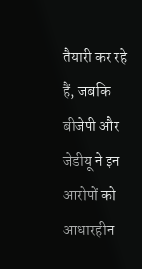तैयारी कर रहे हैं, जबकि बीजेपी और जेडीयू ने इन आरोपों को आधारहीन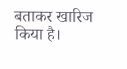बताकर खारिज किया है।